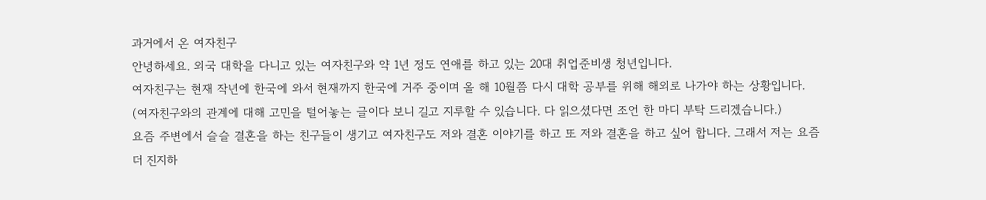과거에서 온 여자친구
안녕하세요. 외국 대학을 다니고 있는 여자친구와 약 1년 정도 연애를 하고 있는 20대 취업준비생 청년입니다.
여자친구는 현재 작년에 한국에 와서 현재까지 한국에 거주 중이며 올 해 10월쯤 다시 대학 공부를 위해 해외로 나가야 하는 상황입니다.
(여자친구와의 관계에 대해 고민을 털어놓는 글이다 보니 길고 지루할 수 있습니다. 다 읽으셨다면 조언 한 마디 부탁 드리겠습니다.)
요즘 주변에서 슬슬 결혼을 하는 친구들이 생기고 여자친구도 저와 결혼 이야기를 하고 또 저와 결혼을 하고 싶어 합니다. 그래서 저는 요즘 더 진지하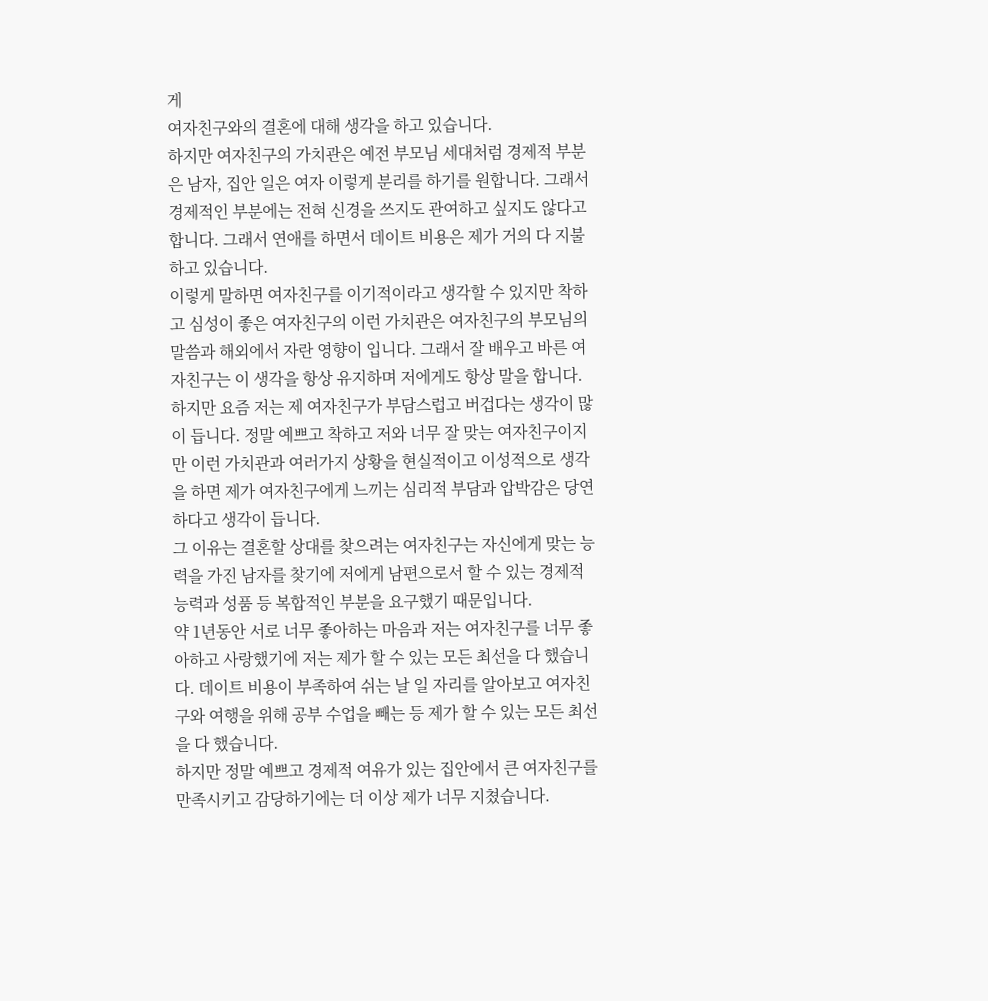게
여자친구와의 결혼에 대해 생각을 하고 있습니다.
하지만 여자친구의 가치관은 예전 부모님 세대처럼 경제적 부분은 남자, 집안 일은 여자 이렇게 분리를 하기를 원합니다. 그래서 경제적인 부분에는 전혀 신경을 쓰지도 관여하고 싶지도 않다고 합니다. 그래서 연애를 하면서 데이트 비용은 제가 거의 다 지불하고 있습니다.
이렇게 말하면 여자친구를 이기적이라고 생각할 수 있지만 착하고 심성이 좋은 여자친구의 이런 가치관은 여자친구의 부모님의 말씀과 해외에서 자란 영향이 입니다. 그래서 잘 배우고 바른 여자친구는 이 생각을 항상 유지하며 저에게도 항상 말을 합니다.
하지만 요즘 저는 제 여자친구가 부담스럽고 버겁다는 생각이 많이 듭니다. 정말 예쁘고 착하고 저와 너무 잘 맞는 여자친구이지만 이런 가치관과 여러가지 상황을 현실적이고 이성적으로 생각을 하면 제가 여자친구에게 느끼는 심리적 부담과 압박감은 당연하다고 생각이 듭니다.
그 이유는 결혼할 상대를 찾으려는 여자친구는 자신에게 맞는 능력을 가진 남자를 찾기에 저에게 남편으로서 할 수 있는 경제적 능력과 성품 등 복합적인 부분을 요구했기 때문입니다.
약 1년동안 서로 너무 좋아하는 마음과 저는 여자친구를 너무 좋아하고 사랑했기에 저는 제가 할 수 있는 모든 최선을 다 했습니다. 데이트 비용이 부족하여 쉬는 날 일 자리를 알아보고 여자친구와 여행을 위해 공부 수업을 빼는 등 제가 할 수 있는 모든 최선을 다 했습니다.
하지만 정말 예쁘고 경제적 여유가 있는 집안에서 큰 여자친구를 만족시키고 감당하기에는 더 이상 제가 너무 지쳤습니다.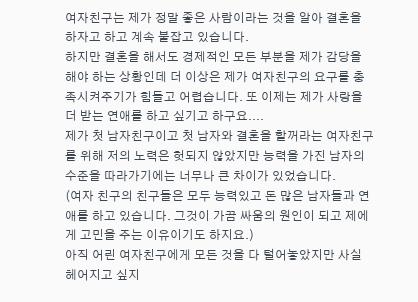여자친구는 제가 정말 좋은 사람이라는 것을 알아 결혼을 하자고 하고 계속 붙잡고 있습니다.
하지만 결혼을 해서도 경제적인 모든 부분을 제가 감당을 해야 하는 상황인데 더 이상은 제가 여자친구의 요구를 충족시켜주기가 힘들고 어렵습니다. 또 이제는 제가 사랑을 더 받는 연애를 하고 싶기고 하구요....
제가 첫 남자친구이고 첫 남자와 결혼을 할꺼라는 여자친구를 위해 저의 노력은 헛되지 않았지만 능력을 가진 남자의 수준을 따라가기에는 너무나 큰 차이가 있었습니다.
(여자 친구의 친구들은 모두 능력있고 돈 많은 남자들과 연애를 하고 있습니다. 그것이 가끔 싸움의 원인이 되고 제에게 고민을 주는 이유이기도 하지요.)
아직 어린 여자친구에게 모든 것을 다 털어놓았지만 사실 헤어지고 싶지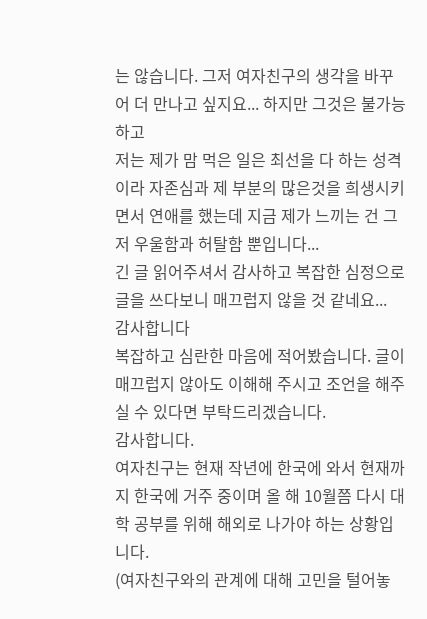는 않습니다. 그저 여자친구의 생각을 바꾸어 더 만나고 싶지요... 하지만 그것은 불가능하고
저는 제가 맘 먹은 일은 최선을 다 하는 성격이라 자존심과 제 부분의 많은것을 희생시키면서 연애를 했는데 지금 제가 느끼는 건 그저 우울함과 허탈함 뿐입니다...
긴 글 읽어주셔서 감사하고 복잡한 심정으로 글을 쓰다보니 매끄럽지 않을 것 같네요...
감사합니다
복잡하고 심란한 마음에 적어봤습니다. 글이 매끄럽지 않아도 이해해 주시고 조언을 해주실 수 있다면 부탁드리겠습니다.
감사합니다.
여자친구는 현재 작년에 한국에 와서 현재까지 한국에 거주 중이며 올 해 10월쯤 다시 대학 공부를 위해 해외로 나가야 하는 상황입니다.
(여자친구와의 관계에 대해 고민을 털어놓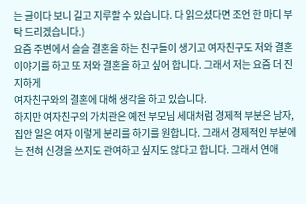는 글이다 보니 길고 지루할 수 있습니다. 다 읽으셨다면 조언 한 마디 부탁 드리겠습니다.)
요즘 주변에서 슬슬 결혼을 하는 친구들이 생기고 여자친구도 저와 결혼 이야기를 하고 또 저와 결혼을 하고 싶어 합니다. 그래서 저는 요즘 더 진지하게
여자친구와의 결혼에 대해 생각을 하고 있습니다.
하지만 여자친구의 가치관은 예전 부모님 세대처럼 경제적 부분은 남자, 집안 일은 여자 이렇게 분리를 하기를 원합니다. 그래서 경제적인 부분에는 전혀 신경을 쓰지도 관여하고 싶지도 않다고 합니다. 그래서 연애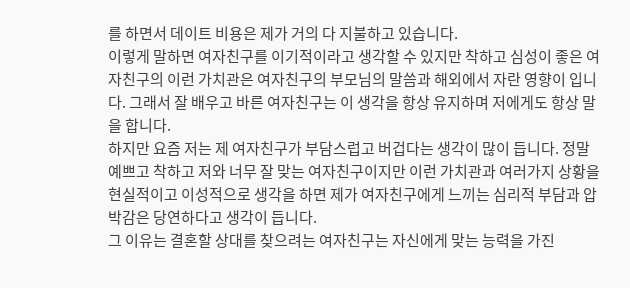를 하면서 데이트 비용은 제가 거의 다 지불하고 있습니다.
이렇게 말하면 여자친구를 이기적이라고 생각할 수 있지만 착하고 심성이 좋은 여자친구의 이런 가치관은 여자친구의 부모님의 말씀과 해외에서 자란 영향이 입니다. 그래서 잘 배우고 바른 여자친구는 이 생각을 항상 유지하며 저에게도 항상 말을 합니다.
하지만 요즘 저는 제 여자친구가 부담스럽고 버겁다는 생각이 많이 듭니다. 정말 예쁘고 착하고 저와 너무 잘 맞는 여자친구이지만 이런 가치관과 여러가지 상황을 현실적이고 이성적으로 생각을 하면 제가 여자친구에게 느끼는 심리적 부담과 압박감은 당연하다고 생각이 듭니다.
그 이유는 결혼할 상대를 찾으려는 여자친구는 자신에게 맞는 능력을 가진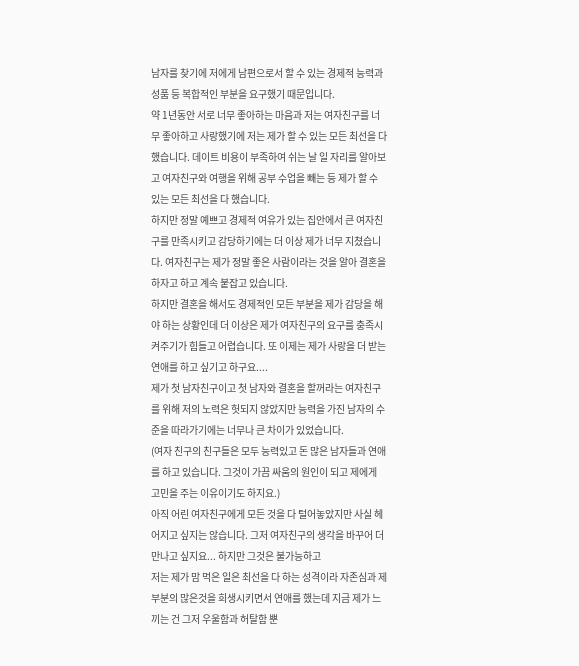남자를 찾기에 저에게 남편으로서 할 수 있는 경제적 능력과 성품 등 복합적인 부분을 요구했기 때문입니다.
약 1년동안 서로 너무 좋아하는 마음과 저는 여자친구를 너무 좋아하고 사랑했기에 저는 제가 할 수 있는 모든 최선을 다 했습니다. 데이트 비용이 부족하여 쉬는 날 일 자리를 알아보고 여자친구와 여행을 위해 공부 수업을 빼는 등 제가 할 수 있는 모든 최선을 다 했습니다.
하지만 정말 예쁘고 경제적 여유가 있는 집안에서 큰 여자친구를 만족시키고 감당하기에는 더 이상 제가 너무 지쳤습니다. 여자친구는 제가 정말 좋은 사람이라는 것을 알아 결혼을 하자고 하고 계속 붙잡고 있습니다.
하지만 결혼을 해서도 경제적인 모든 부분을 제가 감당을 해야 하는 상황인데 더 이상은 제가 여자친구의 요구를 충족시켜주기가 힘들고 어렵습니다. 또 이제는 제가 사랑을 더 받는 연애를 하고 싶기고 하구요....
제가 첫 남자친구이고 첫 남자와 결혼을 할꺼라는 여자친구를 위해 저의 노력은 헛되지 않았지만 능력을 가진 남자의 수준을 따라가기에는 너무나 큰 차이가 있었습니다.
(여자 친구의 친구들은 모두 능력있고 돈 많은 남자들과 연애를 하고 있습니다. 그것이 가끔 싸움의 원인이 되고 제에게 고민을 주는 이유이기도 하지요.)
아직 어린 여자친구에게 모든 것을 다 털어놓았지만 사실 헤어지고 싶지는 않습니다. 그저 여자친구의 생각을 바꾸어 더 만나고 싶지요... 하지만 그것은 불가능하고
저는 제가 맘 먹은 일은 최선을 다 하는 성격이라 자존심과 제 부분의 많은것을 희생시키면서 연애를 했는데 지금 제가 느끼는 건 그저 우울함과 허탈함 뿐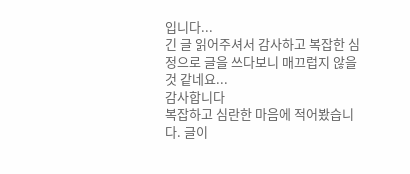입니다...
긴 글 읽어주셔서 감사하고 복잡한 심정으로 글을 쓰다보니 매끄럽지 않을 것 같네요...
감사합니다
복잡하고 심란한 마음에 적어봤습니다. 글이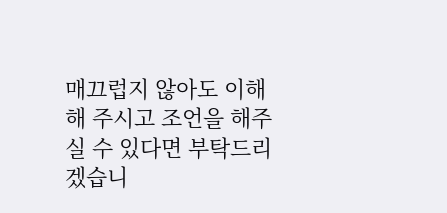매끄럽지 않아도 이해해 주시고 조언을 해주실 수 있다면 부탁드리겠습니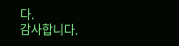다.
감사합니다.